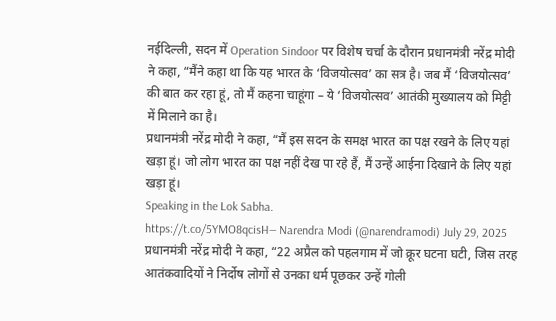नईदिल्ली, सदन में Operation Sindoor पर विशेष चर्चा के दौरान प्रधानमंत्री नरेंद्र मोदी ने कहा, “मैंने कहा था कि यह भारत के ‘विजयोत्सव’ का सत्र है। जब मैं ‘विजयोत्सव’ की बात कर रहा हूं, तो मैं कहना चाहूंगा – ये ‘विजयोत्सव’ आतंकी मुख्यालय को मिट्टी में मिलाने का है।
प्रधानमंत्री नरेंद्र मोदी ने कहा, “मैं इस सदन के समक्ष भारत का पक्ष रखने के लिए यहां खड़ा हूं। जो लोग भारत का पक्ष नहीं देख पा रहे हैं, मैं उन्हें आईना दिखाने के लिए यहां खड़ा हूं।
Speaking in the Lok Sabha.
https://t.co/5YMO8qcisH— Narendra Modi (@narendramodi) July 29, 2025
प्रधानमंत्री नरेंद्र मोदी ने कहा, “22 अप्रैल को पहलगाम में जो क्रूर घटना घटी, जिस तरह आतंकवादियों ने निर्दोष लोगों से उनका धर्म पूछकर उन्हें गोली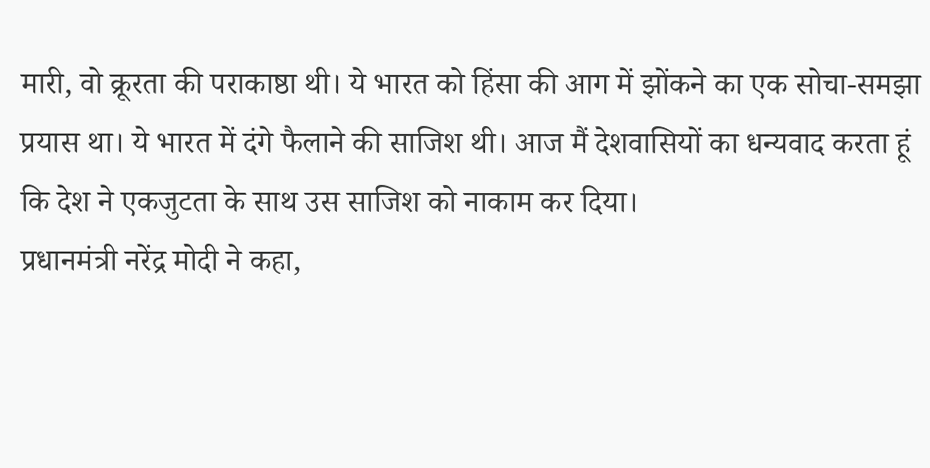मारी, वो क्रूरता की पराकाष्ठा थी। ये भारत को हिंसा की आग में झोंकने का एक सोचा-समझा प्रयास था। ये भारत में दंगे फैलाने की साजिश थी। आज मैं देशवासियों का धन्यवाद करता हूं कि देश ने एकजुटता के साथ उस साजिश को नाकाम कर दिया।
प्रधानमंत्री नरेंद्र मोदी ने कहा,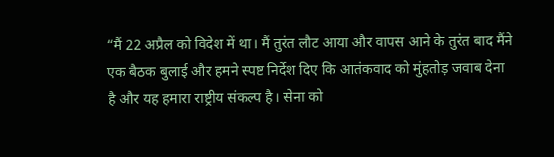“मैं 22 अप्रैल को विदेश में था। मैं तुरंत लौट आया और वापस आने के तुरंत बाद मैंने एक बैठक बुलाई और हमने स्पष्ट निर्देश दिए कि आतंकवाद को मुंहतोड़ जवाब देना है और यह हमारा राष्ट्रीय संकल्प है। सेना को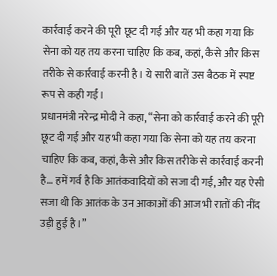कार्रवाई करने की पूरी छूट दी गई और यह भी कहा गया कि सेना को यह तय करना चाहिए कि कब, कहां, कैसे और किस तरीके से कार्रवाई करनी है। ये सारी बातें उस बैठक में स्पष्ट रूप से कही गईं।
प्रधानमंत्री नरेन्द्र मोदी ने कहा, “सेना को कार्रवाई करने की पूरी छूट दी गई और यह भी कहा गया कि सेना को यह तय करना चाहिए कि कब, कहां, कैसे और किस तरीके से कार्रवाई करनी है… हमें गर्व है कि आतंकवादियों को सजा दी गई, और यह ऐसी सजा थी कि आतंक के उन आकाओं की आज भी रातों की नींद उड़ी हुई है।”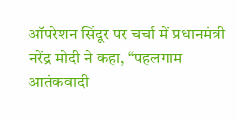ऑपरेशन सिंदूर पर चर्चा में प्रधानमंत्री नरेंद्र मोदी ने कहा, “पहलगाम आतंकवादी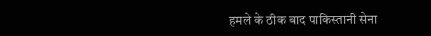हमले के ठीक बाद पाकिस्तानी सेना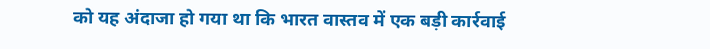को यह अंदाजा हो गया था कि भारत वास्तव में एक बड़ी कार्रवाई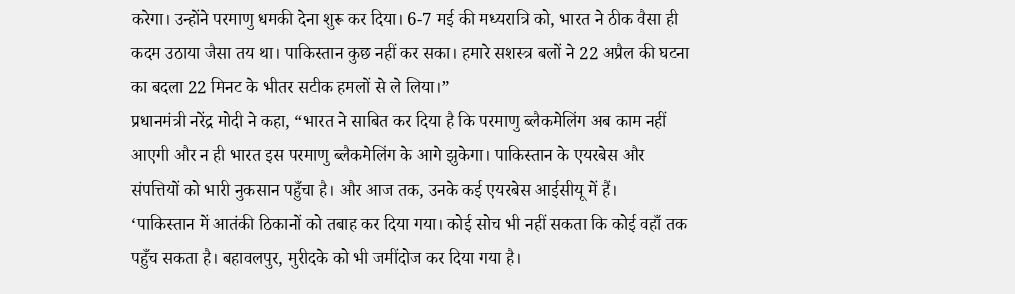करेगा। उन्होंने परमाणु धमकी देना शुरू कर दिया। 6-7 मई की मध्यरात्रि को, भारत ने ठीक वैसा ही कदम उठाया जैसा तय था। पाकिस्तान कुछ नहीं कर सका। हमारे सशस्त्र बलों ने 22 अप्रैल की घटना का बदला 22 मिनट के भीतर सटीक हमलों से ले लिया।”
प्रधानमंत्री नरेंद्र मोदी ने कहा, “भारत ने साबित कर दिया है कि परमाणु ब्लैकमेलिंग अब काम नहीं आएगी और न ही भारत इस परमाणु ब्लैकमेलिंग के आगे झुकेगा। पाकिस्तान के एयरबेस और संपत्तियों को भारी नुकसान पहुँचा है। और आज तक, उनके कई एयरबेस आईसीयू में हैं।
‘पाकिस्तान में आतंकी ठिकानों को तबाह कर दिया गया। कोई सोच भी नहीं सकता कि कोई वहाँ तक पहुँच सकता है। बहावलपुर, मुरीदके को भी जमींदोज कर दिया गया है।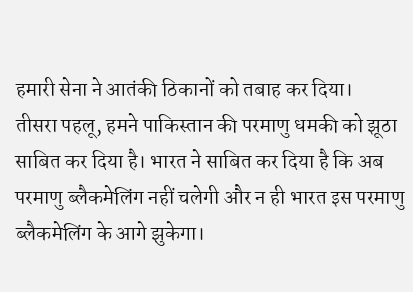हमारी सेना ने आतंकी ठिकानों को तबाह कर दिया।
तीसरा पहलू, हमने पाकिस्तान की परमाणु धमकी को झूठा साबित कर दिया है। भारत ने साबित कर दिया है कि अब परमाणु ब्लैकमेलिंग नहीं चलेगी और न ही भारत इस परमाणु ब्लैकमेलिंग के आगे झुकेगा।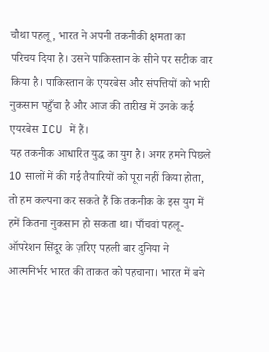चौथा पहलू, भारत ने अपनी तकनीकी क्षमता का परिचय दिया है। उसने पाकिस्तान के सीने पर सटीक वार किया है। पाकिस्तान के एयरबेस और संपत्तियों को भारी नुकसान पहुँचा है और आज की तारीख में उनके कई एयरबेस ICU में हैं।
यह तकनीक आधारित युद्ध का युग है। अगर हमने पिछले 10 सालों में की गई तैयारियों को पूरा नहीं किया होता, तो हम कल्पना कर सकते हैं कि तकनीक के इस युग में हमें कितना नुकसान हो सकता था। पाँचवां पहलू- ऑपरेशन सिंदूर के ज़रिए पहली बार दुनिया ने आत्मनिर्भर भारत की ताकत को पहचाना। भारत में बने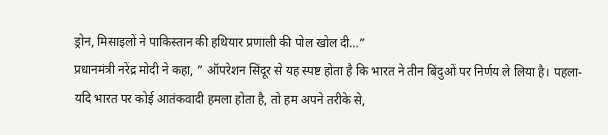ड्रोन, मिसाइलों ने पाकिस्तान की हथियार प्रणाली की पोल खोल दी…”
प्रधानमंत्री नरेंद्र मोदी ने कहा, ” ऑपरेशन सिंदूर से यह स्पष्ट होता है कि भारत ने तीन बिंदुओं पर निर्णय ले लिया है। पहला- यदि भारत पर कोई आतंकवादी हमला होता है, तो हम अपने तरीके से,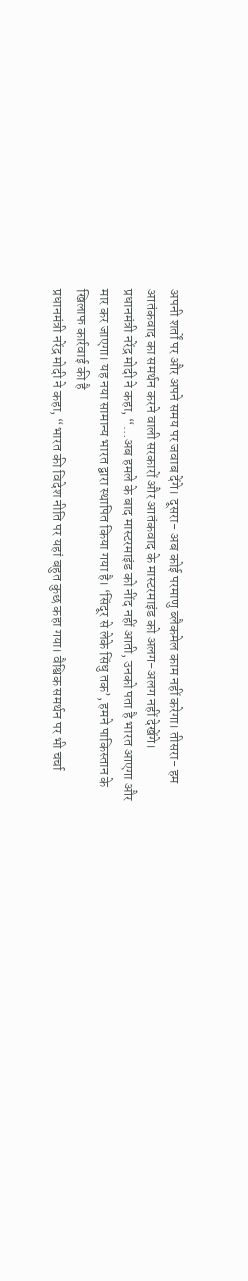अपनी शर्तों पर और अपने समय पर जवाब देंगे। दूसरा- अब कोई परमाणु ब्लैकमेल काम नहीं करेगा। तीसरा- हम आतंकवाद का समर्थन करने वाली सरकारों और आतंकवाद के मास्टरमाइंड को अलग-अलग नहीं देखेंगे।
प्रधानमंत्री नरेंद्र मोदी ने कहा, “…अब हमले के बाद मास्टरमाइंड को नींद नहीं आती, उनको पता है भारत आएगा और मार कर जाएगा। यह नया सामान्य भारत द्वारा स्थापित किया गया है। ‘सिंदूर से लेके सिंधु तक’, हमने पाकिस्तान के खिलाफ कार्रवाई की है
प्रधानमंत्री नरेंद्र मोदी ने कहा, “भारत की विदेश नीति पर यहां बहुत कुछ कहा गया। वैश्विक समर्थन पर भी चर्चा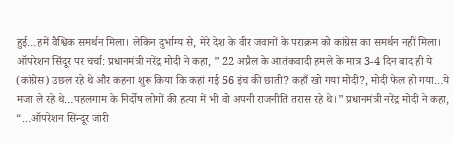हुई…हमें वैश्विक समर्थन मिला। लेकिन दुर्भाग्य से, मेरे देश के वीर जवानों के पराक्रम को कांग्रेस का समर्थन नहीं मिला।
ऑपरेशन सिंदूर पर चर्चा: प्रधानमंत्री नरेंद्र मोदी ने कहा, ” 22 अप्रैल के आतंकवादी हमले के मात्र 3-4 दिन बाद ही ये (कांग्रेस) उछल रहे थे और कहना शुरू किया कि कहां गई 56 इंच की छाती? कहाँ खो गया मोदी?, मोदी फेल हो गया…ये मजा ले रहे थे…पहलगाम के निर्दोष लोगों की हत्या में भी वो अपनी राजनीति तरास रहे थे।” प्रधानमंत्री नरेंद्र मोदी ने कहा, “…ऑपरेशन सिन्दूर जारी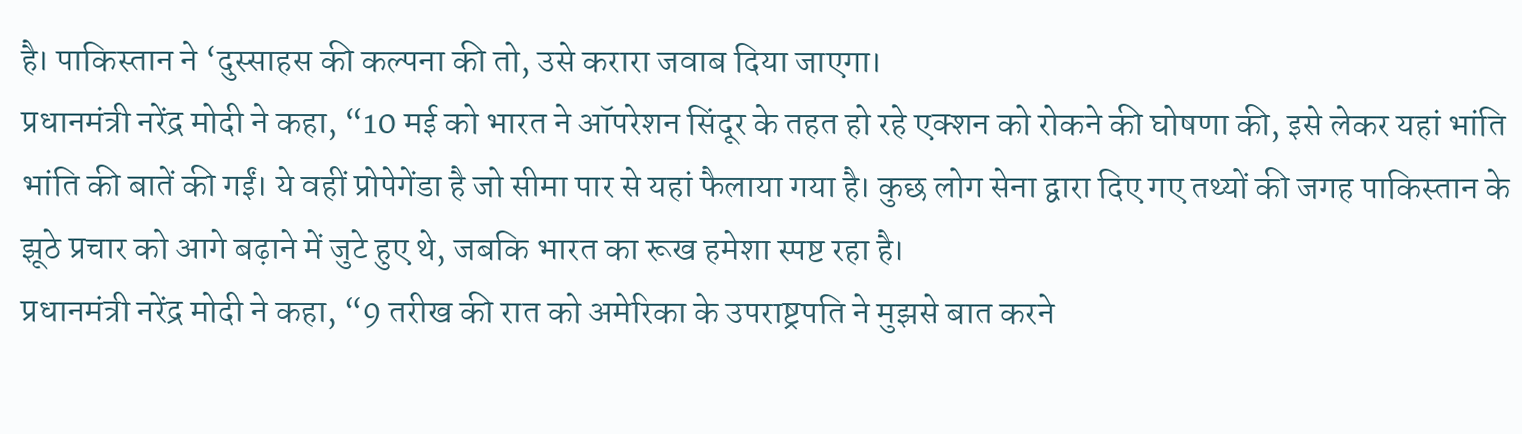है। पाकिस्तान ने ‘दुस्साहस की कल्पना की तो, उसे करारा जवाब दिया जाएगा।
प्रधानमंत्री नरेंद्र मोदी ने कहा, “10 मई को भारत ने ऑपरेशन सिंदूर के तहत हो रहे एक्शन को रोकने की घोषणा की, इसे लेकर यहां भांति भांति की बातें की गईं। ये वहीं प्रोपेगेंडा है जो सीमा पार से यहां फैलाया गया है। कुछ लोग सेना द्वारा दिए गए तथ्यों की जगह पाकिस्तान के झूठे प्रचार को आगे बढ़ाने में जुटे हुए थे, जबकि भारत का रूख हमेशा स्पष्ट रहा है।
प्रधानमंत्री नरेंद्र मोदी ने कहा, “9 तरीख की रात को अमेरिका के उपराष्ट्रपति ने मुझसे बात करने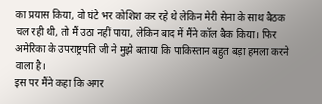का प्रयास किया, वो घंटे भर कोशिश कर रहे थे लेकिन मेरी सेना के साथ बैठक चल रही थी, तो मैं उठा नहीं पाया, लेकिन बाद में मैंने कॉल बैक किया। फिर अमेरिका के उपराष्ट्रपति जी ने मुझे बताया कि पाकिस्तान बहुत बड़ा हमला करने वाला है।
इस पर मैंने कहा कि अगर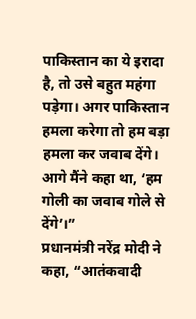पाकिस्तान का ये इरादा है, तो उसे बहुत महंगा पड़ेगा। अगर पाकिस्तान हमला करेगा तो हम बड़ा हमला कर जवाब देंगे। आगे मैंने कहा था, ‘हम गोली का जवाब गोले से देंगे’।”
प्रधानमंत्री नरेंद्र मोदी ने कहा, “आतंकवादी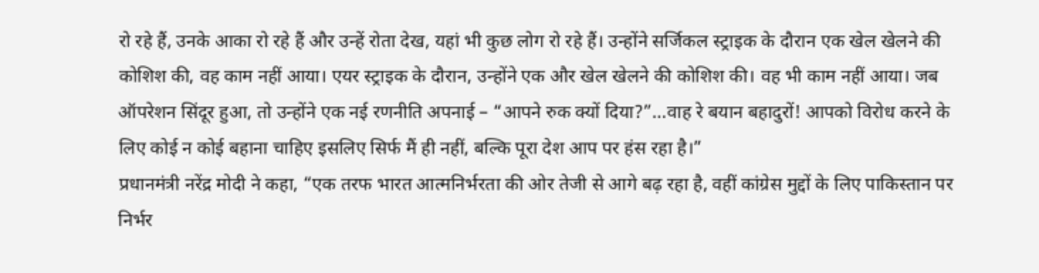रो रहे हैं, उनके आका रो रहे हैं और उन्हें रोता देख, यहां भी कुछ लोग रो रहे हैं। उन्होंने सर्जिकल स्ट्राइक के दौरान एक खेल खेलने की कोशिश की, वह काम नहीं आया। एयर स्ट्राइक के दौरान, उन्होंने एक और खेल खेलने की कोशिश की। वह भी काम नहीं आया। जब ऑपरेशन सिंदूर हुआ, तो उन्होंने एक नई रणनीति अपनाई – “आपने रुक क्यों दिया?”…वाह रे बयान बहादुरों! आपको विरोध करने के लिए कोई न कोई बहाना चाहिए इसलिए सिर्फ मैं ही नहीं, बल्कि पूरा देश आप पर हंस रहा है।”
प्रधानमंत्री नरेंद्र मोदी ने कहा, “एक तरफ भारत आत्मनिर्भरता की ओर तेजी से आगे बढ़ रहा है, वहीं कांग्रेस मुद्दों के लिए पाकिस्तान पर निर्भर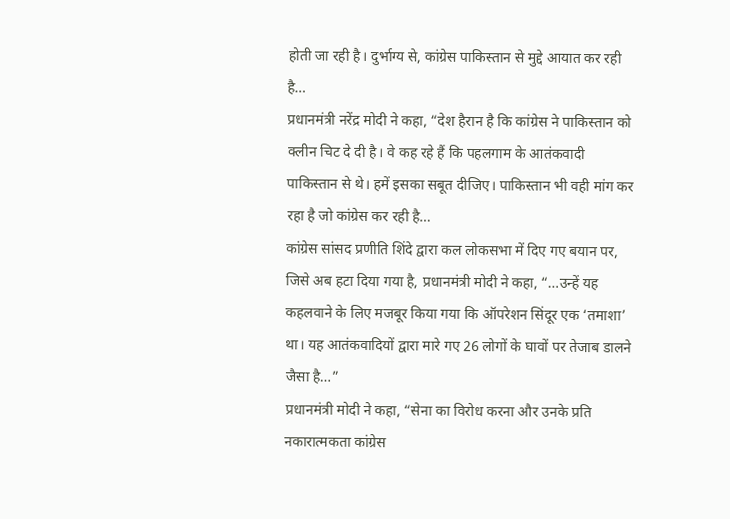होती जा रही है। दुर्भाग्य से, कांग्रेस पाकिस्तान से मुद्दे आयात कर रही है…
प्रधानमंत्री नरेंद्र मोदी ने कहा, “देश हैरान है कि कांग्रेस ने पाकिस्तान को क्लीन चिट दे दी है। वे कह रहे हैं कि पहलगाम के आतंकवादी पाकिस्तान से थे। हमें इसका सबूत दीजिए। पाकिस्तान भी वही मांग कर रहा है जो कांग्रेस कर रही है…
कांग्रेस सांसद प्रणीति शिंदे द्वारा कल लोकसभा में दिए गए बयान पर, जिसे अब हटा दिया गया है, प्रधानमंत्री मोदी ने कहा, “…उन्हें यह कहलवाने के लिए मजबूर किया गया कि ऑपरेशन सिंदूर एक ‘तमाशा’ था। यह आतंकवादियों द्वारा मारे गए 26 लोगों के घावों पर तेजाब डालने जैसा है…”
प्रधानमंत्री मोदी ने कहा, “सेना का विरोध करना और उनके प्रति नकारात्मकता कांग्रेस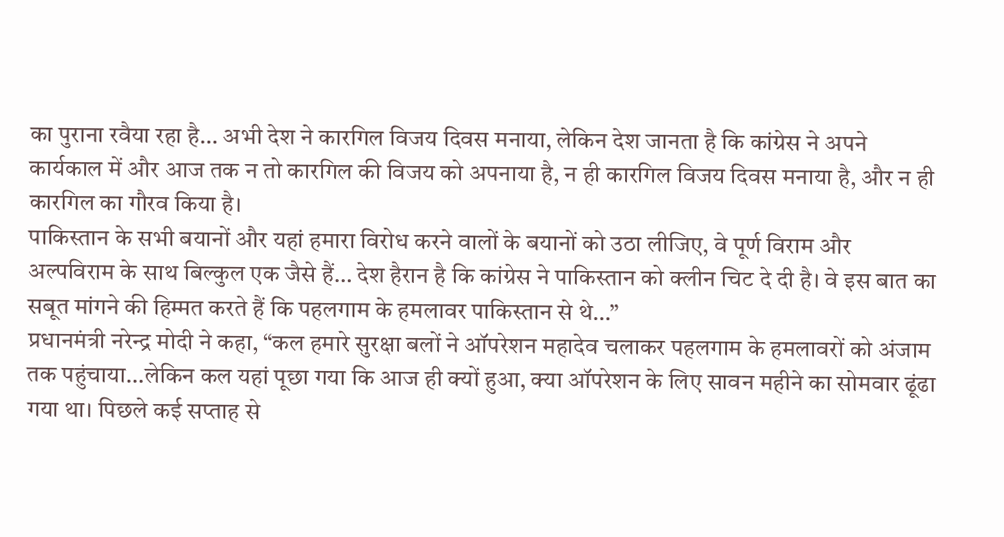का पुराना रवैया रहा है… अभी देश ने कारगिल विजय दिवस मनाया, लेकिन देश जानता है कि कांग्रेस ने अपने कार्यकाल में और आज तक न तो कारगिल की विजय को अपनाया है, न ही कारगिल विजय दिवस मनाया है, और न ही कारगिल का गौरव किया है।
पाकिस्तान के सभी बयानों और यहां हमारा विरोध करने वालों के बयानों को उठा लीजिए, वे पूर्ण विराम और अल्पविराम के साथ बिल्कुल एक जैसे हैं… देश हैरान है कि कांग्रेस ने पाकिस्तान को क्लीन चिट दे दी है। वे इस बात का सबूत मांगने की हिम्मत करते हैं कि पहलगाम के हमलावर पाकिस्तान से थे…”
प्रधानमंत्री नरेन्द्र मोदी ने कहा, “कल हमारे सुरक्षा बलों ने ऑपरेशन महादेव चलाकर पहलगाम के हमलावरों को अंजाम तक पहुंचाया…लेकिन कल यहां पूछा गया कि आज ही क्यों हुआ, क्या ऑपरेशन के लिए सावन महीने का सोमवार ढूंढा गया था। पिछले कई सप्ताह से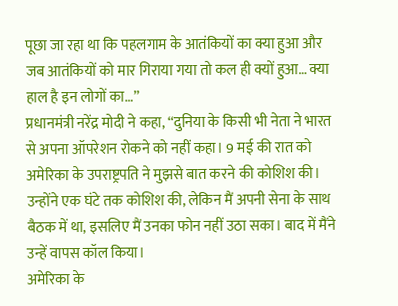पूछा जा रहा था कि पहलगाम के आतंकियों का क्या हुआ और जब आतंकियों को मार गिराया गया तो कल ही क्यों हुआ… क्या हाल है इन लोगों का…”
प्रधानमंत्री नरेंद्र मोदी ने कहा, “दुनिया के किसी भी नेता ने भारत से अपना ऑपरेशन रोकने को नहीं कहा। 9 मई की रात को अमेरिका के उपराष्ट्रपति ने मुझसे बात करने की कोशिश की। उन्होंने एक घंटे तक कोशिश की, लेकिन मैं अपनी सेना के साथ बैठक में था, इसलिए मैं उनका फोन नहीं उठा सका। बाद में मैंने उन्हें वापस कॉल किया।
अमेरिका के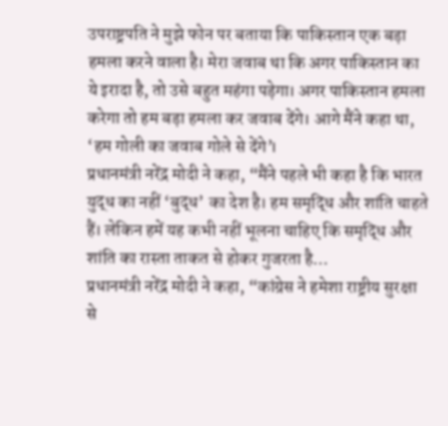उपराष्ट्रपति ने मुझे फोन पर बताया कि पाकिस्तान एक बड़ा हमला करने वाला है। मेरा जवाब था कि अगर पाकिस्तान का ये इरादा है, तो उसे बहुत महंगा पड़ेगा। अगर पाकिस्तान हमला करेगा तो हम बड़ा हमला कर जवाब देंगे। आगे मैंने कहा था, ‘हम गोली का जवाब गोले से देंगे’।
प्रधानमंत्री नरेंद्र मोदी ने कहा, “मैंने पहले भी कहा है कि भारत युद्ध का नहीं ‘बुद्ध’ का देश है। हम समृद्धि और शांति चाहते हैं। लेकिन हमें यह कभी नहीं भूलना चाहिए कि समृद्धि और शांति का रास्ता ताकत से होकर गुजरता है…
प्रधानमंत्री नरेंद्र मोदी ने कहा, “कांग्रेस ने हमेशा राष्ट्रीय सुरक्षा से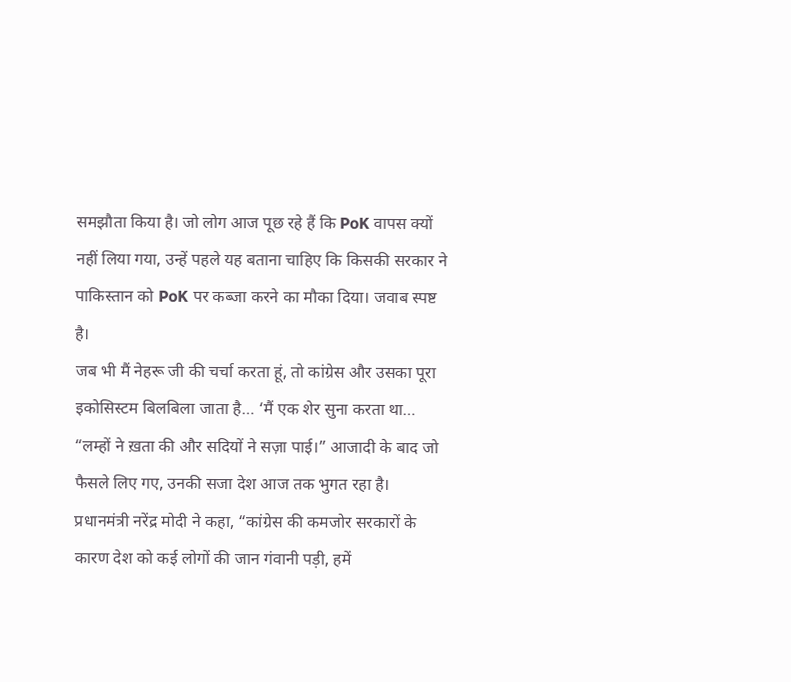समझौता किया है। जो लोग आज पूछ रहे हैं कि PoK वापस क्यों नहीं लिया गया, उन्हें पहले यह बताना चाहिए कि किसकी सरकार ने पाकिस्तान को PoK पर कब्जा करने का मौका दिया। जवाब स्पष्ट है।
जब भी मैं नेहरू जी की चर्चा करता हूं, तो कांग्रेस और उसका पूरा इकोसिस्टम बिलबिला जाता है… ‘मैं एक शेर सुना करता था… “लम्हों ने ख़ता की और सदियों ने सज़ा पाई।” आजादी के बाद जो फैसले लिए गए, उनकी सजा देश आज तक भुगत रहा है।
प्रधानमंत्री नरेंद्र मोदी ने कहा, “कांग्रेस की कमजोर सरकारों के कारण देश को कई लोगों की जान गंवानी पड़ी, हमें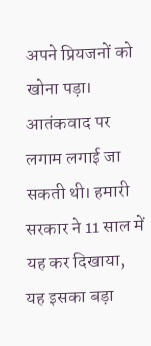अपने प्रियजनों को खोना पड़ा। आतंकवाद पर लगाम लगाई जा सकती थी। हमारी सरकार ने 11 साल में यह कर दिखाया, यह इसका बड़ा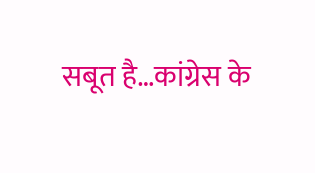सबूत है…कांग्रेस के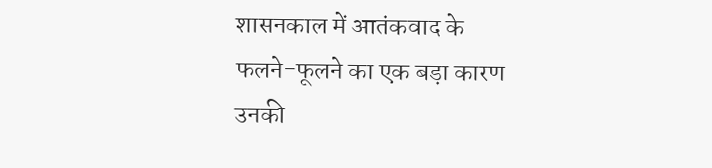शासनकाल में आतंकवाद के फलने-फूलने का एक बड़ा कारण उनकी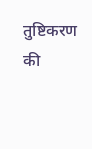तुष्टिकरण की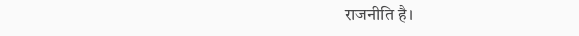राजनीति है।